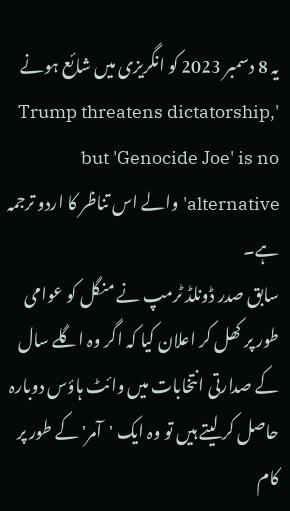یہ 8 دسمبر 2023 کو انگریزی میں شائع ہونے 'Trump threatens dictatorship, but 'Genocide Joe' is no alternative' والے اس تناظر کا اردو ترجمہ ہے۔
سابق صدر ڈونلڈ ٹرمپ نے منگل کو عوامی طور پر کھل کر اعلان کیا کہ اگر وہ اگلے سال کے صدارتی انتخابات میں وائٹ ہاؤس دوبارہ حاصل کر لیتے ہیں تو وہ ایک 'آمر' کے طور پر کام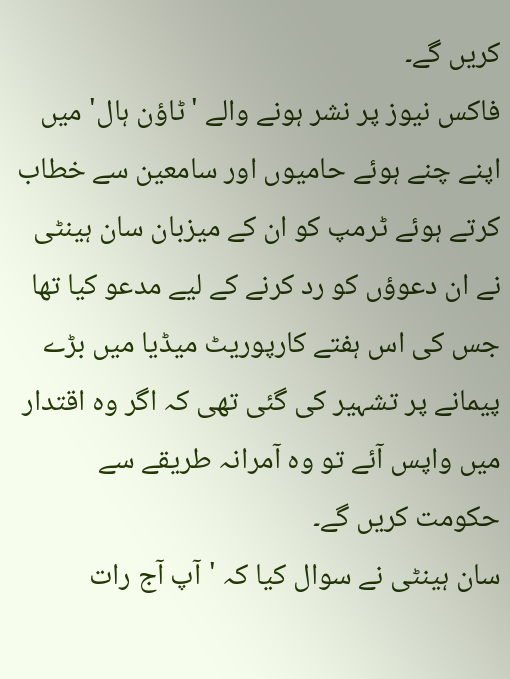کریں گے۔
فاکس نیوز پر نشر ہونے والے 'ٹاؤن ہال' میں اپنے چنے ہوئے حامیوں اور سامعین سے خطاب کرتے ہوئے ٹرمپ کو ان کے میزبان سان ہینٹی نے ان دعوؤں کو رد کرنے کے لیے مدعو کیا تھا جس کی اس ہفتے کارپوریٹ میڈیا میں بڑے پیمانے پر تشہیر کی گئی تھی کہ اگر وہ اقتدار میں واپس آئے تو وہ آمرانہ طریقے سے حکومت کریں گے۔
سان ہینٹی نے سوال کیا کہ 'آپ آج رات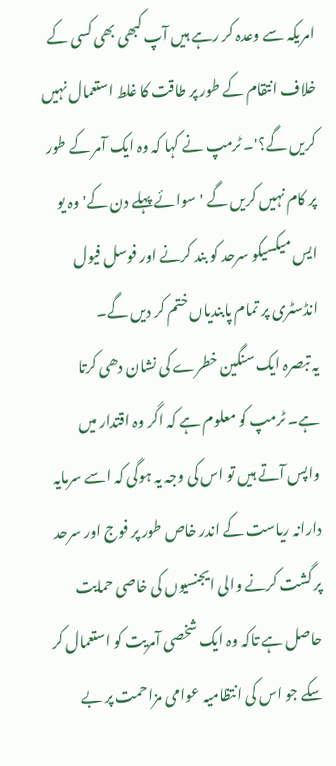امریکہ سے وعدہ کر رہے ہیں آپ کبھی بھی کسی کے خلاف انتقام کے طور پر طاقت کا غلط استعمال نہیں کریں گے؟'۔ ٹرمپ نے کہا کہ وہ ایک آمر کے طور پر کام نہیں کریں گے 'سوائے پہلے دن کے' وہ یو ایس میکسیکو سرحد کو بند کرنے اور فوسل فیول انڈسٹری پر تمام پابندیاں ختم کر دیں گے۔
یہ تبصرہ ایک سنگین خطرے کی نشان دھی کرتا ہے۔ ٹرمپ کو معلوم ہے کہ اگر وہ اقتدار میں واپس آتے ہیں تو اس کی وجہ یہ ہوگی کہ اسے سرمایہ دارانہ ریاست کے اندر خاص طور پر فوج اور سرحد پر گشت کرنے والی ایجنسیوں کی خاصی حمایت حاصل ہے تاکہ وہ ایک شخصی آمریت کو استعمال کر سکے جو اس کی انتظامیہ عوامی مزاحمت پر بے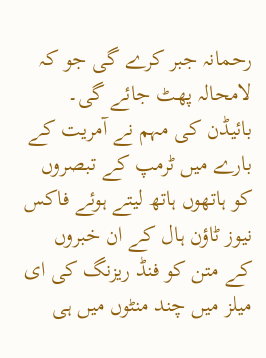رحمانہ جبر کرے گی جو کہ لامحالہ پھٹ جائے گی۔
بائیڈن کی مہم نے آمریت کے بارے میں ٹرمپ کے تبصروں کو ہاتھوں ہاتھ لیتے ہوئے فاکس نیوز ٹاؤن ہال کے ان خبروں کے متن کو فنڈ ریزنگ کی ای میلز میں چند منٹوں میں ہی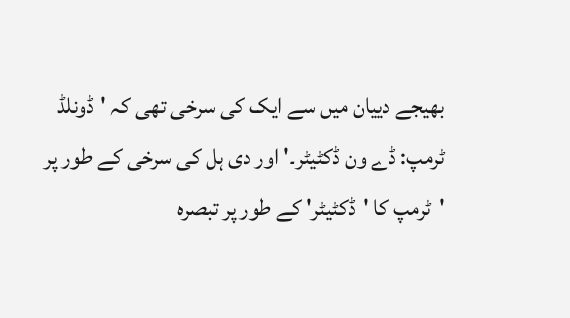بھیجے دییان میں سے ایک کی سرخی تھی کہ 'ڈونلڈ ٹرمپ: ڈے ون ڈکٹیٹر۔' اور دی ہل کی سرخی کے طور پر 'ٹرمپ کا 'ڈکٹیٹر' کے طور پر تبصرہ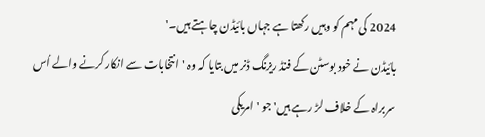2024 کی مہم کو وہیں رکھتا ہے جہاں بائیڈن چاہتے ہیں۔'
بائیڈن نے خود بوسٹن کے فنڈ ریزنگ ڈنر میں بتایا کہ وہ 'انتخابات سے انکار کرنے والے اُس سربراہ کے خلاف لڑ رہے ہیں' جو 'امریکی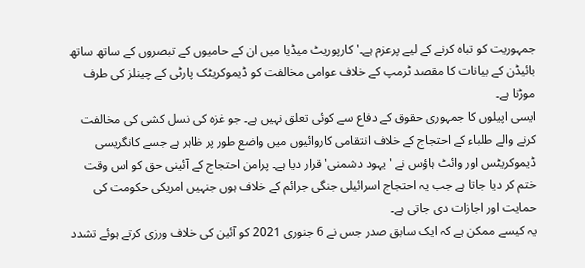جمہوریت کو تباہ کرنے کے لیے پرعزم ہے۔' کارپوریٹ میڈیا میں ان کے حامیوں کے تبصروں کے ساتھ ساتھ بائیڈن کے بیانات کا مقصد ٹرمپ کے خلاف عوامی مخالفت کو ڈیموکریٹک پارٹی کے چینلز کی طرف موڑنا ہے۔
ایسی اپیلوں کا جمہوری حقوق کے دفاع سے کوئی تعلق نہیں ہے۔ جو غزہ کی نسل کشی کی مخالفت کرنے والے طلباء کے احتجاج کے خلاف انتقامی کاروائیوں میں واضع طور پر ظاہر ہے جسے کانگریسی ڈیموکریٹس اور وائٹ ہاؤس نے 'یہود دشمنی' قرار دیا ہے۔ پرامن احتجاج کے آئینی حق کو اس وقت ختم کر دیا جاتا ہے جب یہ احتجاج اسرائیلی جنگی جرائم کے خلاف ہوں جنہیں امریکی حکومت کی حمایت اور اجازات دی جاتی ہے۔
یہ کیسے ممکن ہے کہ ایک سابق صدر جس نے 6 جنوری 2021 کو آئین کی خلاف ورزی کرتے ہوئے تشدد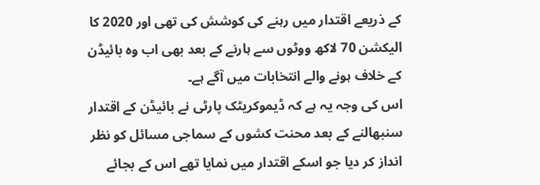کے ذریعے اقتدار میں رہنے کی کوشش کی تھی اور 2020 کا الیکشن 70 لاکھ ووٹوں سے ہارنے کے بعد بھی اب وہ بائیڈن کے خلاف ہونے والے انتخابات میں آگے ہے۔
اس کی وجہ یہ ہے کہ ڈیموکریٹک پارٹی نے بائیڈن کے اقتدار سنبھالنے کے بعد محنت کشوں کے سماجی مسائل کو نظر انداز کر دیا جو اسکے اقتدار میں نمایا تھے اس کے بجائے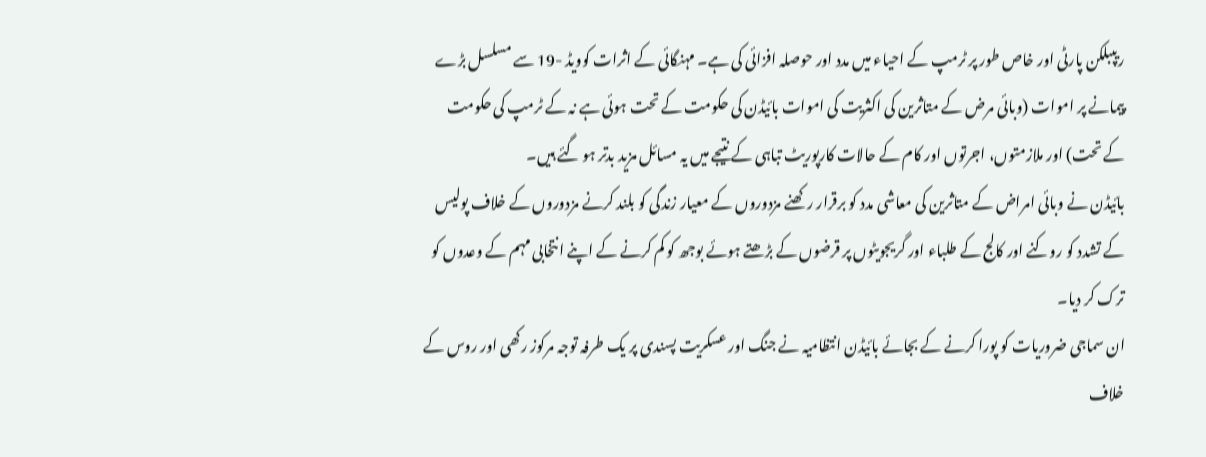ریپبلکن پارٹی اور خاص طور پر ٹرمپ کے احیاء میں مدد اور حوصلہ افزائی کی ہے۔ مہنگائی کے اثرات کوویڈ -19 سے مسلسل بڑے پیمانے پر اموات (وبائی مرض کے متاثرین کی اکثریت کی اموات بائیڈن کی حکومت کے تحت ہوئی ہے نہ کے ٹرمپ کی حکومت کے تحت) اور ملازمتوں، اجرتوں اور کام کے حالات کارپوریٹ تباہی کے نتیجے میں یہ مسائل مزید بدتر ہو گئے ہیں۔
بائیڈن نے وبائی امراض کے متاثرین کی معاشی مدد کو برقرار رکھنے مزدوروں کے معیار زندگی کو بلند کرنے مزدوروں کے خلاف پولیس کے تشدد کو روکنے اور کالج کے طلباء اور گریجویٹوں پر قرضوں کے بڑھتے ہوئے بوجھ کو کم کرنے کے اپنے انتخابی مہم کے وعدوں کو ترک کر دیا۔
ان سماجی ضروریات کو پورا کرنے کے بجائے بائیڈن انتظامیہ نے جنگ اور عسکریت پسندی پر یک طرفہ توجہ مرکوز رکھی اور روس کے خلاف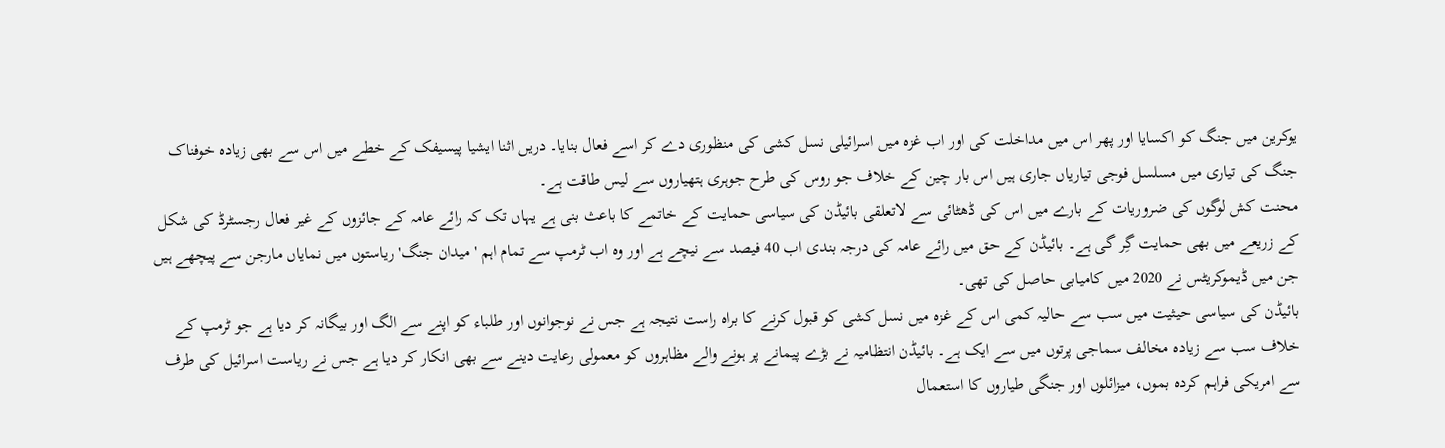یوکرین میں جنگ کو اکسایا اور پھر اس میں مداخلت کی اور اب غزہ میں اسرائیلی نسل کشی کی منظوری دے کر اسے فعال بنایا۔ دریں اثنا ایشیا پیسیفک کے خطے میں اس سے بھی زیادہ خوفناک جنگ کی تیاری میں مسلسل فوجی تیاریاں جاری ہیں اس بار چین کے خلاف جو روس کی طرح جوہری ہتھیاروں سے لیس طاقت ہے۔
محنت کش لوگوں کی ضروریات کے بارے میں اس کی ڈھٹائی سے لاتعلقی بائیڈن کی سیاسی حمایت کے خاتمے کا باعث بنی ہے یہاں تک کہ رائے عامہ کے جائزوں کے غیر فعال رجسٹرڈ کی شکل کے زریعے میں بھی حمایت گِر گی ہے۔ بائیڈن کے حق میں رائے عامہ کی درجہ بندی اب 40 فیصد سے نیچے ہے اور وہ اب ٹرمپ سے تمام اہم 'میدان جنگ' ریاستوں میں نمایاں مارجن سے پیچھے ہیں جن میں ڈیموکریٹس نے 2020 میں کامیابی حاصل کی تھی۔
بائیڈن کی سیاسی حیثیت میں سب سے حالیہ کمی اس کے غزہ میں نسل کشی کو قبول کرنے کا براہ راست نتیجہ ہے جس نے نوجوانوں اور طلباء کو اپنے سے الگ اور بیگانہ کر دیا ہے جو ٹرمپ کے خلاف سب سے زیادہ مخالف سماجی پرتوں میں سے ایک ہے۔ بائیڈن انتظامیہ نے بڑے پیمانے پر ہونے والے مظاہروں کو معمولی رعایت دینے سے بھی انکار کر دیا ہے جس نے ریاست اسرائیل کی طرف سے امریکی فراہم کردہ بموں، میزائلوں اور جنگی طیاروں کا استعمال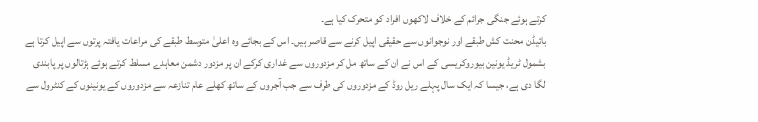کرتے ہوئے جنگی جرائم کے خلاف لاکھوں افراد کو متحرک کیا ہے۔
بائیڈن محنت کش طبقے اور نوجوانوں سے حقیقی اپیل کرنے سے قاصر ہیں۔ اس کے بجائے وہ اعلیٰ متوسط طبقے کی مراعات یافتہ پرتوں سے اپیل کرتا ہے بشمول ٹریڈ یونین بیوروکریسی کے اس نے ان کے ساتھ مل کر مزدوروں سے غداری کرکے ان پر مزدور دشمن معاہدے مسلط کرتے ہوئے ہڑتالوں پر پابندی لگا دی ہے، جیسا کہ ایک سال پہلے ریل روڈ کے مزدوروں کی طرف سے جب آجروں کے ساتھ کھلے عام تنازعہ سے مزدوروں کے یونینوں کے کنٹرول سے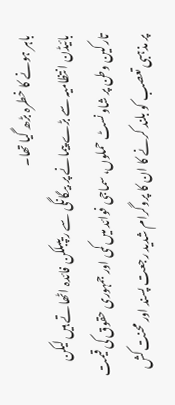باہر ہونے کا خطرہ بڑھ گیا تھا۔
بائیڈن انتظامیہ سے بڑے پیمانے پر بیگانگی سے ریپبلکن فائدہ اٹھاتے ہیں لیکن تارکین وطن پر شاونسٹ حملوں، سماجی فوائد میں کمی اور جمہوری حقوق کی قیمت پر مذہبی تعصب کو بلند کرنے کا ان کا پروگرام شدید رجعت پسند اور محنت کش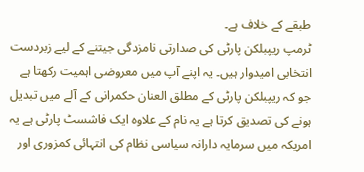طبقے کے خلاف ہے۔
ٹرمپ ریپبلکن پارٹی کی صدارتی نامزدگی جیتنے کے لیے زبردست انتخابی امیدوار ہیں۔ یہ اپنے آپ میں معروضی اہمیت رکھتا ہے جو کہ ریپبلکن پارٹی کے مطلق العنان حکمرانی کے آلے میں تبدیل ہونے کی تصدیق کرتا ہے یہ نام کے علاوہ ایک فاشسٹ پارٹی ہے یہ امریکہ میں سرمایہ دارانہ سیاسی نظام کی انتہائی کمزوری اور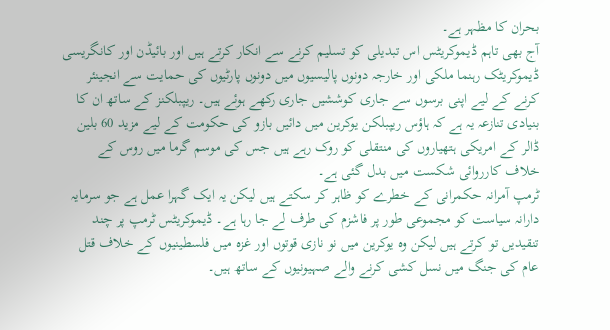بحران کا مظہر ہے۔
آج بھی تاہم ڈیموکریٹس اس تبدیلی کو تسلیم کرنے سے انکار کرتے ہیں اور بائیڈن اور کانگریسی ڈیموکریٹک رہنما ملکی اور خارجہ دونوں پالیسیوں میں دونوں پارٹیوں کی حمایت سے انجینئر کرنے کے لیے اپنی برسوں سے جاری کوششیں جاری رکھے ہوئے ہیں۔ ریپبلکنز کے ساتھ ان کا بنیادی تنازعہ یہ ہے کہ ہاؤس ریپبلکن یوکرین میں دائیں بازو کی حکومت کے لیے مزید 60 بلین ڈالر کے امریکی ہتھیاروں کی منتقلی کو روک رہے ہیں جس کی موسم گرما میں روس کے خلاف کارروائی شکست میں بدل گئی ہے۔
ٹرمپ آمرانہ حکمرانی کے خطرے کو ظاہر کر سکتے ہیں لیکن یہ ایک گہرا عمل ہے جو سرمایہ دارانہ سیاست کو مجموعی طور پر فاشزم کی طرف لے جا رہا ہے۔ ڈیموکریٹس ٹرمپ پر چند تنقیدیں تو کرتے ہیں لیکن وہ یوکرین میں نو نازی قوتوں اور غزہ میں فلسطینیوں کے خلاف قتل عام کی جنگ میں نسل کشی کرنے والے صہیونیوں کے ساتھ ہیں۔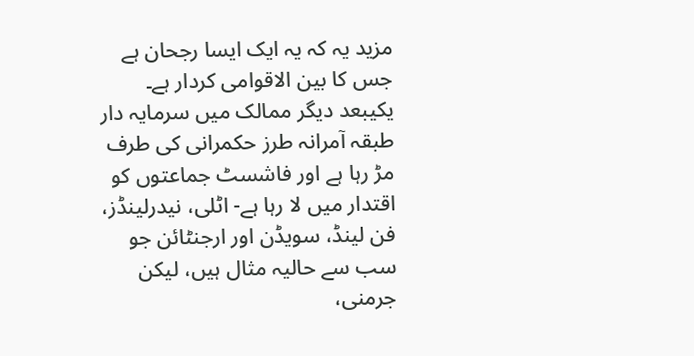مزید یہ کہ یہ ایک ایسا رجحان ہے جس کا بین الاقوامی کردار ہے۔ یکیبعد دیگر ممالک میں سرمایہ دار طبقہ آمرانہ طرز حکمرانی کی طرف مڑ رہا ہے اور فاشسٹ جماعتوں کو اقتدار میں لا رہا ہے- اٹلی، نیدرلینڈز، فن لینڈ، سویڈن اور ارجنٹائن جو سب سے حالیہ مثال ہیں، لیکن جرمنی،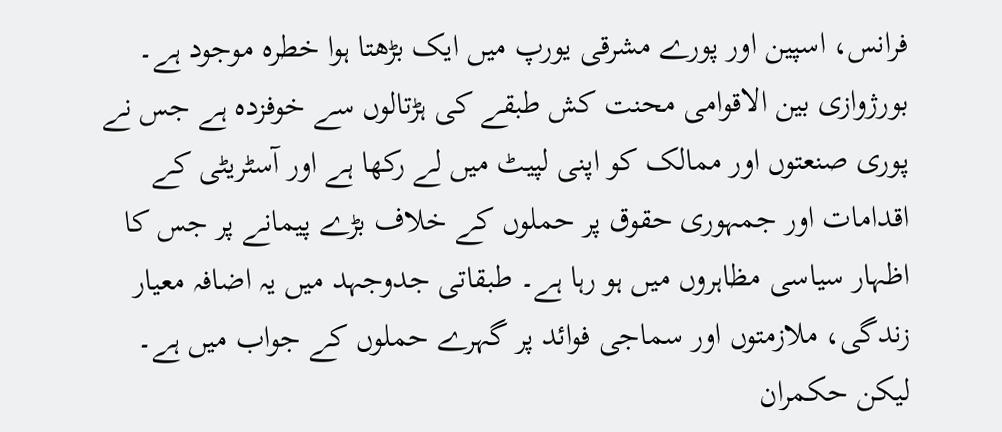فرانس، اسپین اور پورے مشرقی یورپ میں ایک بڑھتا ہوا خطرہ موجود ہے۔
بورژوازی بین الاقوامی محنت کش طبقے کی ہڑتالوں سے خوفزدہ ہے جس نے پوری صنعتوں اور ممالک کو اپنی لپیٹ میں لے رکھا ہے اور آسٹریٹی کے اقدامات اور جمہوری حقوق پر حملوں کے خلاف بڑے پیمانے پر جس کا اظہار سیاسی مظاہروں میں ہو رہا ہے۔ طبقاتی جدوجہد میں یہ اضافہ معیار زندگی، ملازمتوں اور سماجی فوائد پر گہرے حملوں کے جواب میں ہے۔ لیکن حکمران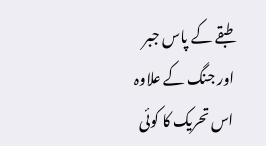طبقے کے پاس جبر اور جنگ کے علاوہ اس تحریک کا کوئی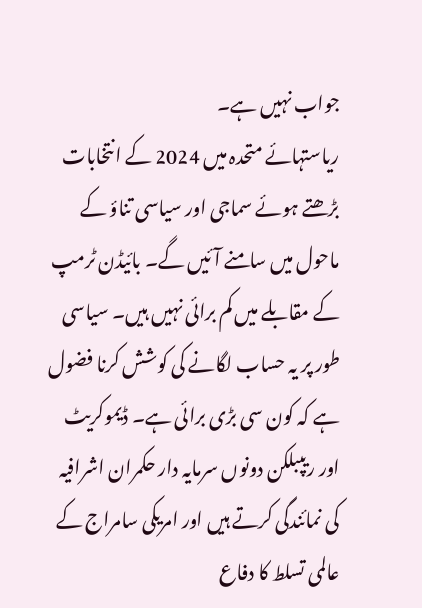جواب نہیں ہے۔
ریاستہائے متحدہ میں 2024 کے انتخابات بڑھتے ہوئے سماجی اور سیاسی تناؤ کے ماحول میں سامنے آئیں گے۔ بائیڈن ٹرمپ کے مقابلے میں کم برائی نہیں ہیں۔ سیاسی طور پر یہ حساب لگانے کی کوشش کرنا فضول ہے کہ کون سی بڑی برائی ہے۔ ڈیموکریٹ اور ریپبلکن دونوں سرمایہ دار حکمران اشرافیہ کی نمائندگی کرتے ہیں اور امریکی سامراج کے عالمی تسلط کا دفاع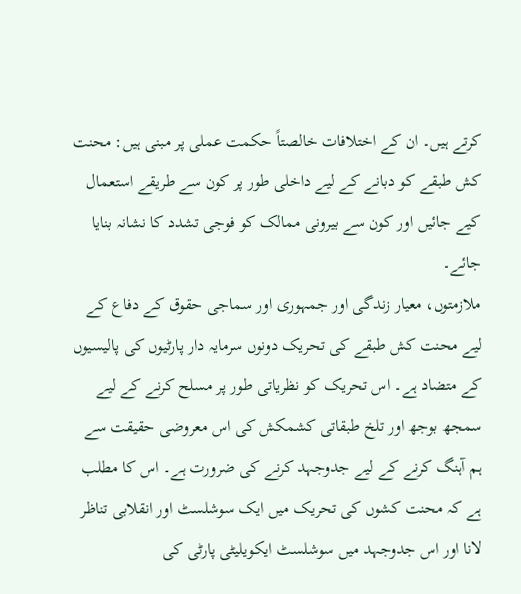کرتے ہیں۔ ان کے اختلافات خالصتاً حکمت عملی پر مبنی ہیں: محنت کش طبقے کو دبانے کے لیے داخلی طور پر کون سے طریقے استعمال کیے جائیں اور کون سے بیرونی ممالک کو فوجی تشدد کا نشانہ بنایا جائے۔
ملازمتوں، معیار زندگی اور جمہوری اور سماجی حقوق کے دفاع کے لیے محنت کش طبقے کی تحریک دونوں سرمایہ دار پارٹیوں کی پالیسیوں کے متضاد ہے۔ اس تحریک کو نظریاتی طور پر مسلح کرنے کے لیے سمجھ بوجھ اور تلخ طبقاتی کشمکش کی اس معروضی حقیقت سے ہم آہنگ کرنے کے لیے جدوجہد کرنے کی ضرورت ہے۔ اس کا مطلب ہے کہ محنت کشوں کی تحریک میں ایک سوشلسٹ اور انقلابی تناظر لانا اور اس جدوجہد میں سوشلسٹ ایکویلیٹی پارٹی کی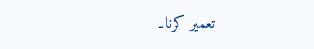تعمیر کرنا۔